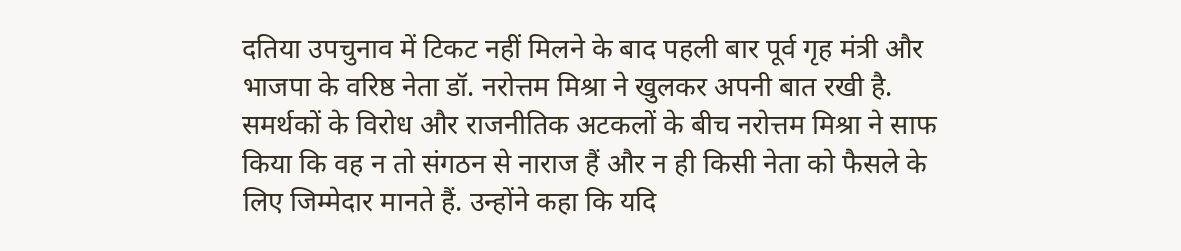दतिया उपचुनाव में टिकट नहीं मिलने के बाद पहली बार पूर्व गृह मंत्री और भाजपा के वरिष्ठ नेता डॉ. नरोत्तम मिश्रा ने खुलकर अपनी बात रखी है. समर्थकों के विरोध और राजनीतिक अटकलों के बीच नरोत्तम मिश्रा ने साफ किया कि वह न तो संगठन से नाराज हैं और न ही किसी नेता को फैसले के लिए जिम्मेदार मानते हैं. उन्होंने कहा कि यदि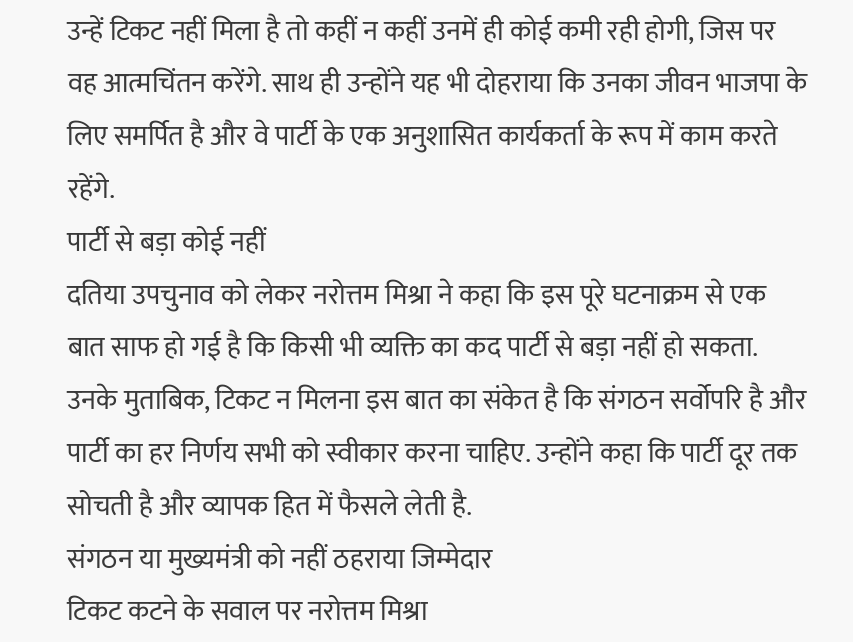उन्हें टिकट नहीं मिला है तो कहीं न कहीं उनमें ही कोई कमी रही होगी, जिस पर वह आत्मचिंतन करेंगे. साथ ही उन्होंने यह भी दोहराया कि उनका जीवन भाजपा के लिए समर्पित है और वे पार्टी के एक अनुशासित कार्यकर्ता के रूप में काम करते रहेंगे.
पार्टी से बड़ा कोई नहीं
दतिया उपचुनाव को लेकर नरोत्तम मिश्रा ने कहा कि इस पूरे घटनाक्रम से एक बात साफ हो गई है कि किसी भी व्यक्ति का कद पार्टी से बड़ा नहीं हो सकता. उनके मुताबिक, टिकट न मिलना इस बात का संकेत है कि संगठन सर्वोपरि है और पार्टी का हर निर्णय सभी को स्वीकार करना चाहिए. उन्होंने कहा कि पार्टी दूर तक सोचती है और व्यापक हित में फैसले लेती है.
संगठन या मुख्यमंत्री को नहीं ठहराया जिम्मेदार
टिकट कटने के सवाल पर नरोत्तम मिश्रा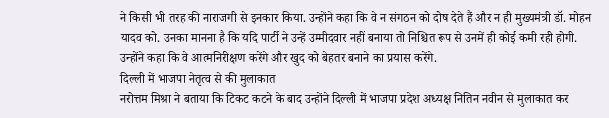ने किसी भी तरह की नाराजगी से इनकार किया. उन्होंने कहा कि वे न संगठन को दोष देते हैं और न ही मुख्यमंत्री डॉ. मोहन यादव को. उनका मानना है कि यदि पार्टी ने उन्हें उम्मीदवार नहीं बनाया तो निश्चित रूप से उनमें ही कोई कमी रही होगी. उन्होंने कहा कि वे आत्मनिरीक्षण करेंगे और खुद को बेहतर बनाने का प्रयास करेंगे.
दिल्ली में भाजपा नेतृत्व से की मुलाकात
नरोत्तम मिश्रा ने बताया कि टिकट कटने के बाद उन्होंने दिल्ली में भाजपा प्रदेश अध्यक्ष नितिन नवीन से मुलाकात कर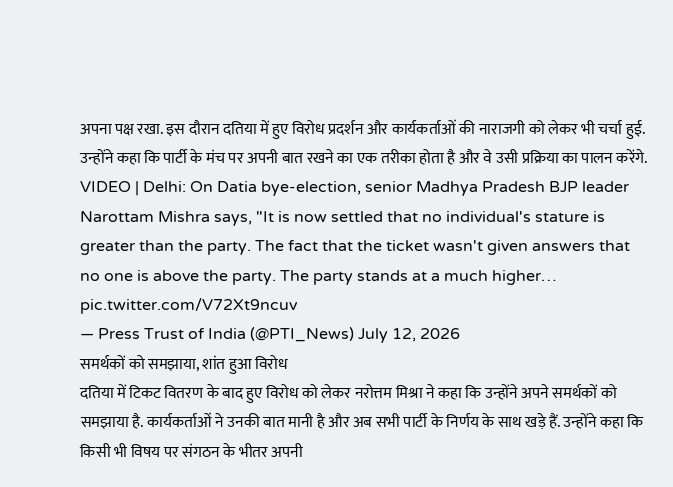अपना पक्ष रखा. इस दौरान दतिया में हुए विरोध प्रदर्शन और कार्यकर्ताओं की नाराजगी को लेकर भी चर्चा हुई. उन्होंने कहा कि पार्टी के मंच पर अपनी बात रखने का एक तरीका होता है और वे उसी प्रक्रिया का पालन करेंगे.
VIDEO | Delhi: On Datia bye-election, senior Madhya Pradesh BJP leader Narottam Mishra says, "It is now settled that no individual's stature is greater than the party. The fact that the ticket wasn't given answers that no one is above the party. The party stands at a much higher… pic.twitter.com/V72Xt9ncuv
— Press Trust of India (@PTI_News) July 12, 2026
समर्थकों को समझाया, शांत हुआ विरोध
दतिया में टिकट वितरण के बाद हुए विरोध को लेकर नरोत्तम मिश्रा ने कहा कि उन्होंने अपने समर्थकों को समझाया है. कार्यकर्ताओं ने उनकी बात मानी है और अब सभी पार्टी के निर्णय के साथ खड़े हैं. उन्होंने कहा कि किसी भी विषय पर संगठन के भीतर अपनी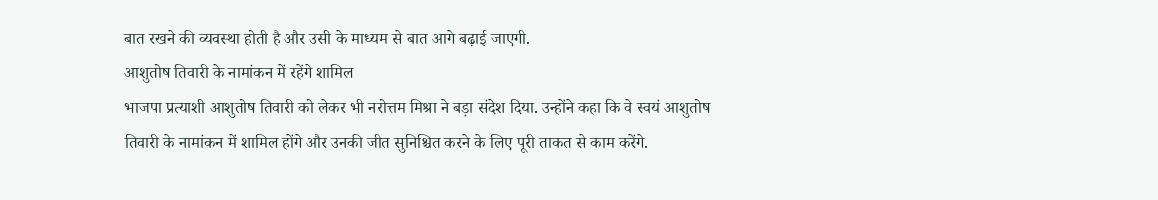बात रखने की व्यवस्था होती है और उसी के माध्यम से बात आगे बढ़ाई जाएगी.
आशुतोष तिवारी के नामांकन में रहेंगे शामिल
भाजपा प्रत्याशी आशुतोष तिवारी को लेकर भी नरोत्तम मिश्रा ने बड़ा संदेश दिया. उन्होंने कहा कि वे स्वयं आशुतोष तिवारी के नामांकन में शामिल होंगे और उनकी जीत सुनिश्चित करने के लिए पूरी ताकत से काम करेंगे.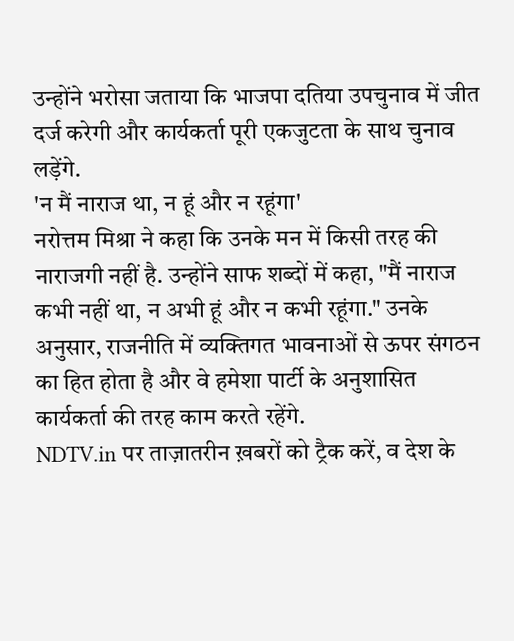उन्होंने भरोसा जताया कि भाजपा दतिया उपचुनाव में जीत दर्ज करेगी और कार्यकर्ता पूरी एकजुटता के साथ चुनाव लड़ेंगे.
'न मैं नाराज था, न हूं और न रहूंगा'
नरोत्तम मिश्रा ने कहा कि उनके मन में किसी तरह की नाराजगी नहीं है. उन्होंने साफ शब्दों में कहा, "मैं नाराज कभी नहीं था, न अभी हूं और न कभी रहूंगा." उनके अनुसार, राजनीति में व्यक्तिगत भावनाओं से ऊपर संगठन का हित होता है और वे हमेशा पार्टी के अनुशासित कार्यकर्ता की तरह काम करते रहेंगे.
NDTV.in पर ताज़ातरीन ख़बरों को ट्रैक करें, व देश के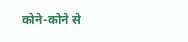कोने-कोने से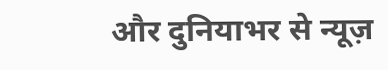और दुनियाभर से न्यूज़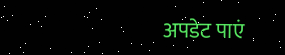अपडेट पाएं